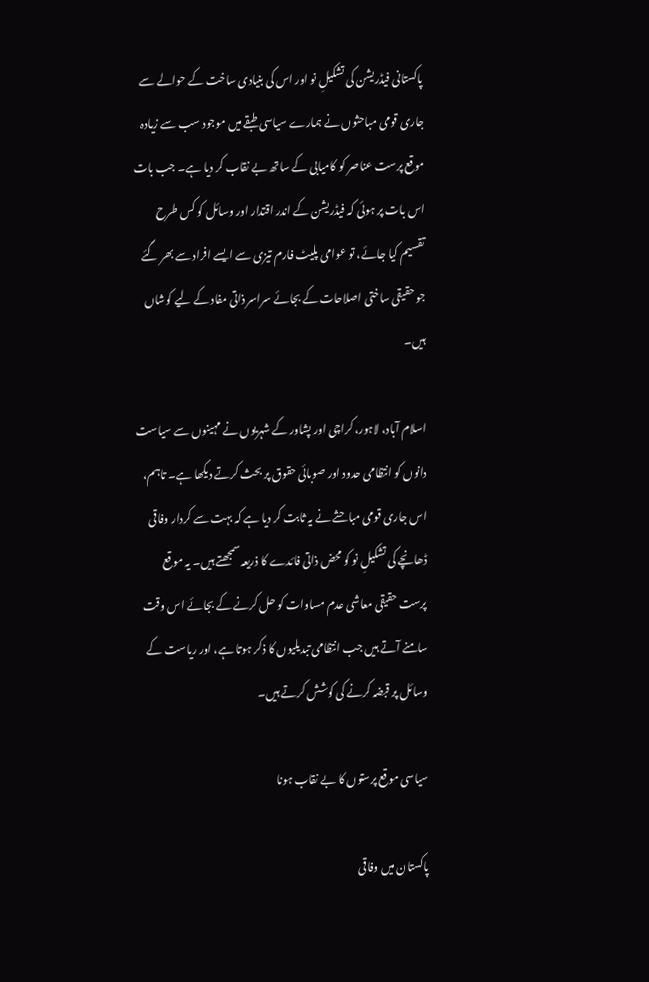پاکستانی فیڈریشن کی تشکیلِ نو اور اس کی بنیادی ساخت کے حوالے سے جاری قومی مباحثوں نے ہمارے سیاسی طبقے میں موجود سب سے زیادہ موقع پرست عناصر کو کامیابی کے ساتھ بے نقاب کر دیا ہے۔ جب بات اس بات پر ہوئی کہ فیڈریشن کے اندر اقتدار اور وسائل کو کس طرح تقسیم کیا جائے، تو عوامی پلیٹ فارم تیزی سے ایسے افراد سے بھر گئے جو حقیقی ساختی اصلاحات کے بجائے سراسر ذاتی مفاد کے لیے کوشاں ہیں۔

اسلام آباد، لاہور، کراچی اور پشاور کے شہریوں نے مہینوں سے سیاست دانوں کو انتظامی حدود اور صوبائی حقوق پر بحث کرتے دیکھا ہے۔ تاہم، اس جاری قومی مباحثے نے یہ ثابت کر دیا ہے کہ بہت سے کردار وفاقی ڈھانچے کی تشکیلِ نو کو محض ذاتی فائدے کا ذریعہ سمجھتے ہیں۔ یہ موقع پرست حقیقی معاشی عدم مساوات کو حل کرنے کے بجائے اس وقت سامنے آتے ہیں جب انتظامی تبدیلیوں کا ذکر ہوتا ہے، اور ریاست کے وسائل پر قبضہ کرنے کی کوشش کرتے ہیں۔

سیاسی موقع پرستوں کا بے نقاب ہونا

پاکستان میں وفاقی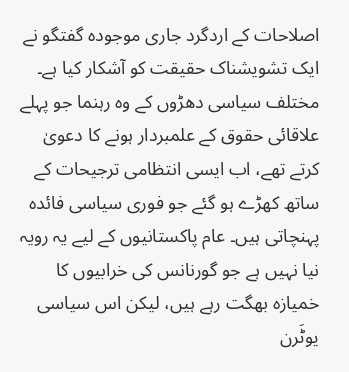اصلاحات کے اردگرد جاری موجودہ گفتگو نے ایک تشویشناک حقیقت کو آشکار کیا ہے۔ مختلف سیاسی دھڑوں کے وہ رہنما جو پہلے علاقائی حقوق کے علمبردار ہونے کا دعویٰ کرتے تھے، اب ایسی انتظامی ترجیحات کے ساتھ کھڑے ہو گئے جو فوری سیاسی فائدہ پہنچاتی ہیں۔ عام پاکستانیوں کے لیے یہ رویہ نیا نہیں ہے جو گورنانس کی خرابیوں کا خمیازہ بھگت رہے ہیں، لیکن اس سیاسی یوٹَرن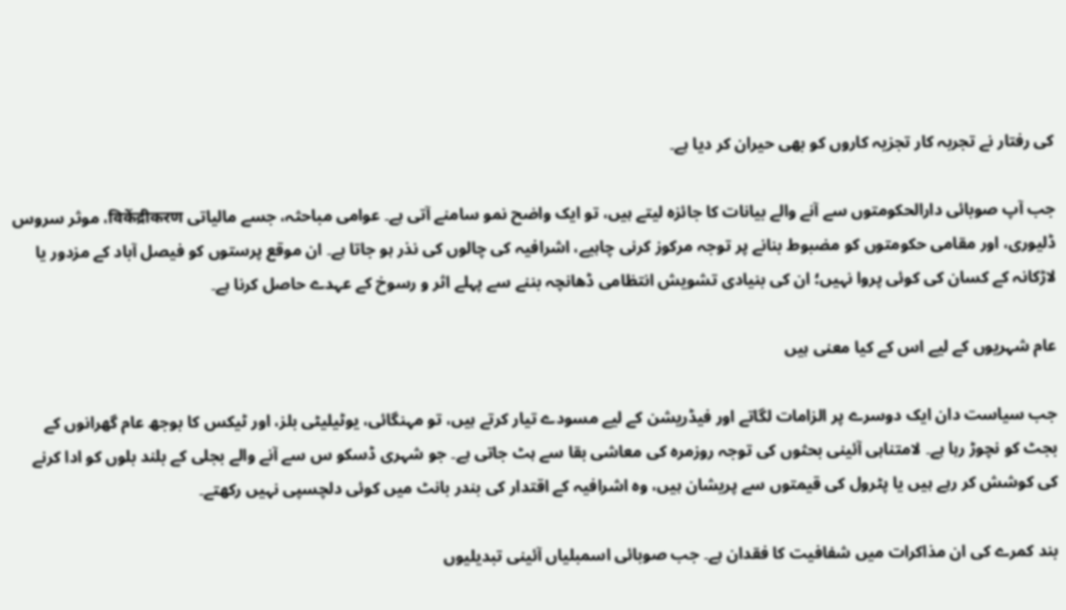کی رفتار نے تجربہ کار تجزیہ کاروں کو بھی حیران کر دیا ہے۔

جب آپ صوبائی دارالحکومتوں سے آنے والے بیانات کا جائزہ لیتے ہیں، تو ایک واضح نمو سامنے آتی ہے۔ عوامی مباحثہ، جسے مالیاتی विकेंद्रीकरण، موثر سروس ڈلیوری، اور مقامی حکومتوں کو مضبوط بنانے پر توجہ مرکوز کرنی چاہیے، اشرافیہ کی چالوں کی نذر ہو جاتا ہے۔ ان موقع پرستوں کو فیصل آباد کے مزدور یا لاڑکانہ کے کسان کی کوئی پروا نہیں؛ ان کی بنیادی تشویش انتظامی ڈھانچہ بننے سے پہلے اثر و رسوخ کے عہدے حاصل کرنا ہے۔

عام شہریوں کے لیے اس کے کیا معنی ہیں

جب سیاست دان ایک دوسرے پر الزامات لگاتے اور فیڈریشن کے لیے مسودے تیار کرتے ہیں، تو مہنگائی، یوٹیلیٹی بلز، اور ٹیکس کا بوجھ عام گھرانوں کے بجٹ کو نچوڑ رہا ہے۔ لامتناہی آئینی بحثوں کی توجہ روزمرہ کی معاشی بقا سے ہٹ جاتی ہے۔ جو شہری ڈسکو س سے آنے والے بجلی کے بلند بلوں کو ادا کرنے کی کوشش کر رہے ہیں یا پٹرول کی قیمتوں سے پریشان ہیں، وہ اشرافیہ کے اقتدار کی بندر بانٹ میں کوئی دلچسپی نہیں رکھتے۔

بند کمرے کی ان مذاکرات میں شفافیت کا فقدان ہے۔ جب صوبائی اسمبلیاں آئینی تبدیلیوں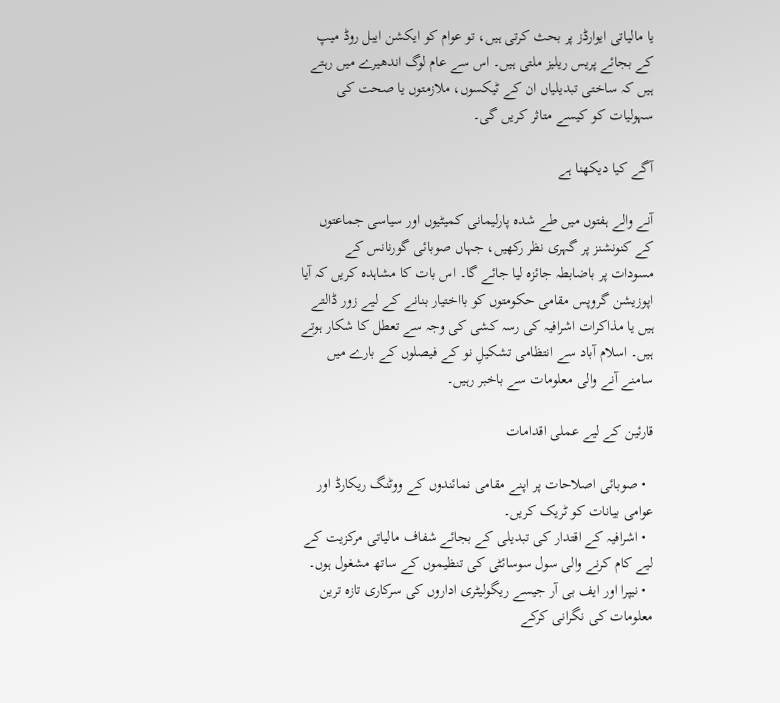یا مالیاتی ایوارڈز پر بحث کرتی ہیں، تو عوام کو ایکشن ایبل روڈ میپ کے بجائے پریس ریلیز ملتی ہیں۔ اس سے عام لوگ اندھیرے میں رہتے ہیں کہ ساختی تبدیلیاں ان کے ٹیکسوں، ملازمتوں یا صحت کی سہولیات کو کیسے متاثر کریں گی۔

آگے کیا دیکھنا ہے

آنے والے ہفتوں میں طے شدہ پارلیمانی کمیٹیوں اور سیاسی جماعتوں کے کنونشنز پر گہری نظر رکھیں، جہاں صوبائی گورنانس کے مسودات پر باضابطہ جائزہ لیا جائے گا۔ اس بات کا مشاہدہ کریں کہ آیا اپوزیشن گروپس مقامی حکومتوں کو بااختیار بنانے کے لیے زور ڈالتے ہیں یا مذاکرات اشرافیہ کی رسہ کشی کی وجہ سے تعطل کا شکار ہوتے ہیں۔ اسلام آباد سے انتظامی تشکیلِ نو کے فیصلوں کے بارے میں سامنے آنے والی معلومات سے باخبر رہیں۔

قارئین کے لیے عملی اقدامات

  • صوبائی اصلاحات پر اپنے مقامی نمائندوں کے ووٹنگ ریکارڈ اور عوامی بیانات کو ٹریک کریں۔
  • اشرافیہ کے اقتدار کی تبدیلی کے بجائے شفاف مالیاتی مرکزیت کے لیے کام کرنے والی سول سوسائٹی کی تنظیموں کے ساتھ مشغول ہوں۔
  • نیپرا اور ایف بی آر جیسے ریگولیٹری اداروں کی سرکاری تازہ ترین معلومات کی نگرانی کرکے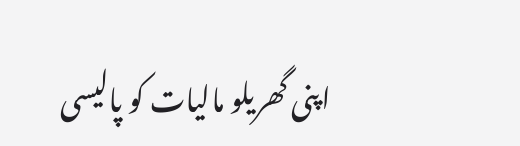اپنی گھریلو مالیات کو پالیسی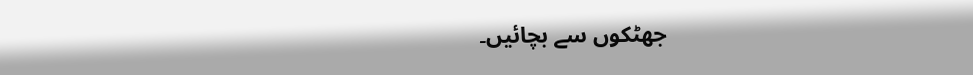جھٹکوں سے بچائیں۔